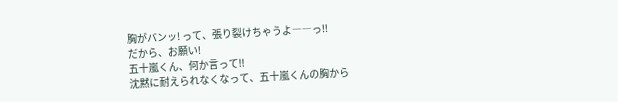胸がバンッ! って、張り裂けちゃうよ――っ!!
だから、お願い!
五十嵐くん、何か言って!!
沈黙に耐えられなくなって、五十嵐くんの胸から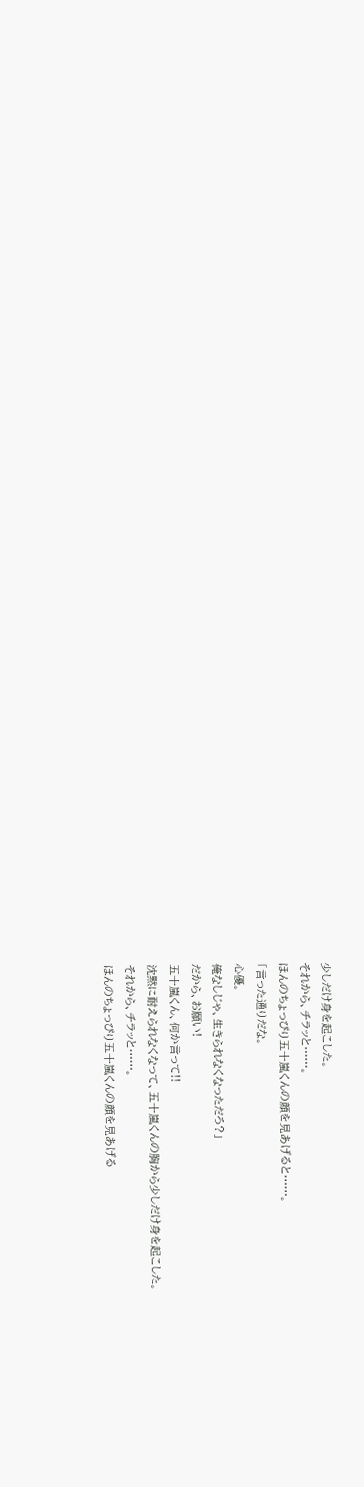少しだけ身を起こした。
それから、チラッと……。
ほんのちょっぴり五十嵐くんの顔を見あげると……。
「言った通りだな。
心優。
俺なしじゃ、生きられなくなっただろ?」
だから、お願い!
五十嵐くん、何か言って!!
沈黙に耐えられなくなって、五十嵐くんの胸から少しだけ身を起こした。
それから、チラッと……。
ほんのちょっぴり五十嵐くんの顔を見あげる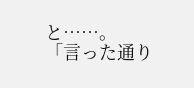と……。
「言った通り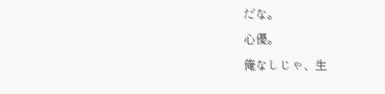だな。
心優。
俺なしじゃ、生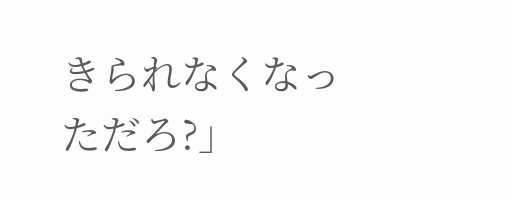きられなくなっただろ?」